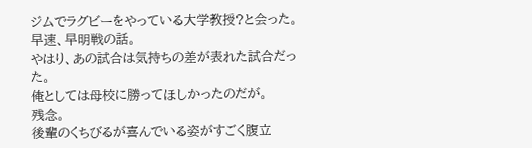ジムでラグビーをやっている大学教授?と会った。
早速、早明戦の話。
やはり、あの試合は気持ちの差が表れた試合だった。
俺としては母校に勝ってほしかったのだが。
残念。
後輩のくちびるが喜んでいる姿がすごく腹立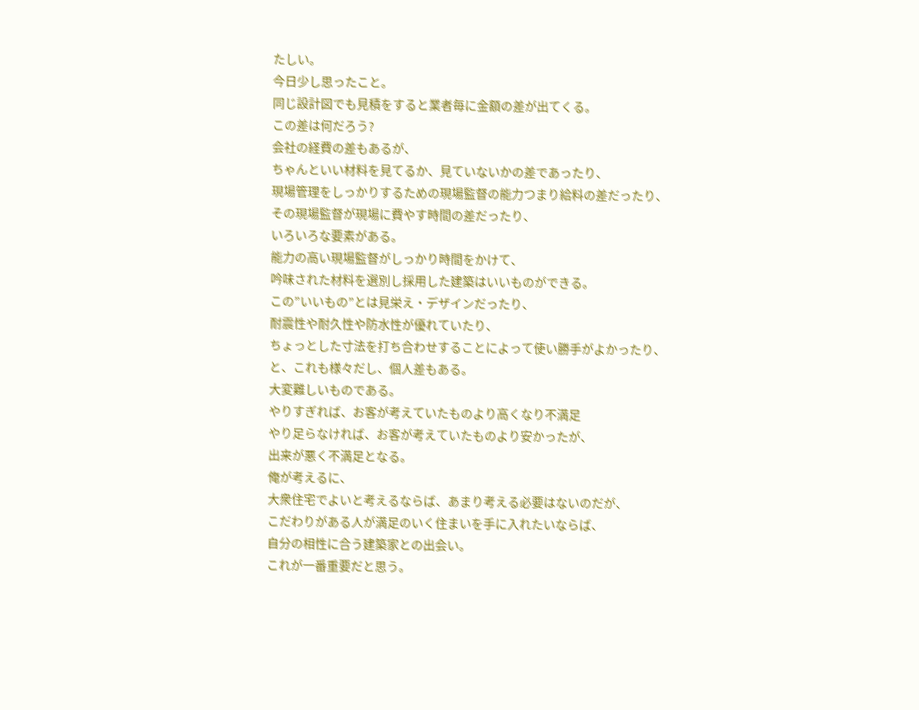たしい。
今日少し思ったこと。
同じ設計図でも見積をすると業者毎に金額の差が出てくる。
この差は何だろう?
会社の経費の差もあるが、
ちゃんといい材料を見てるか、見ていないかの差であったり、
現場管理をしっかりするための現場監督の能力つまり給料の差だったり、
その現場監督が現場に費やす時間の差だったり、
いろいろな要素がある。
能力の高い現場監督がしっかり時間をかけて、
吟味された材料を選別し採用した建築はいいものができる。
この”いいもの”とは見栄え・デザインだったり、
耐震性や耐久性や防水性が優れていたり、
ちょっとした寸法を打ち合わせすることによって使い勝手がよかったり、
と、これも様々だし、個人差もある。
大変難しいものである。
やりすぎれば、お客が考えていたものより高くなり不満足
やり足らなければ、お客が考えていたものより安かったが、
出来が悪く不満足となる。
俺が考えるに、
大衆住宅でよいと考えるならば、あまり考える必要はないのだが、
こだわりがある人が満足のいく住まいを手に入れたいならば、
自分の相性に合う建築家との出会い。
これが一番重要だと思う。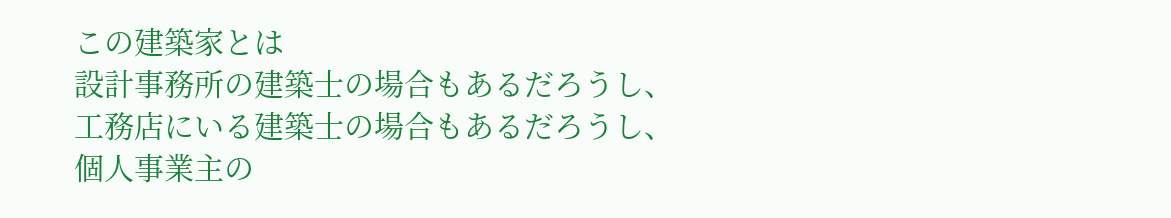この建築家とは
設計事務所の建築士の場合もあるだろうし、
工務店にいる建築士の場合もあるだろうし、
個人事業主の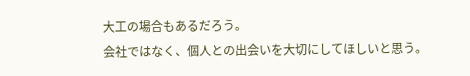大工の場合もあるだろう。
会社ではなく、個人との出会いを大切にしてほしいと思う。